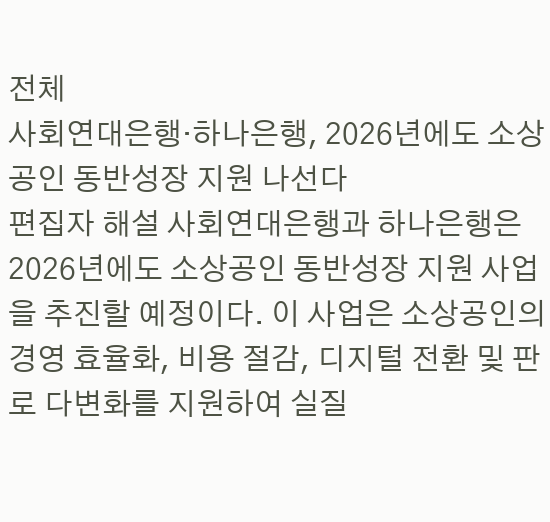전체
사회연대은행·하나은행, 2026년에도 소상공인 동반성장 지원 나선다
편집자 해설 사회연대은행과 하나은행은 2026년에도 소상공인 동반성장 지원 사업을 추진할 예정이다. 이 사업은 소상공인의 경영 효율화, 비용 절감, 디지털 전환 및 판로 다변화를 지원하여 실질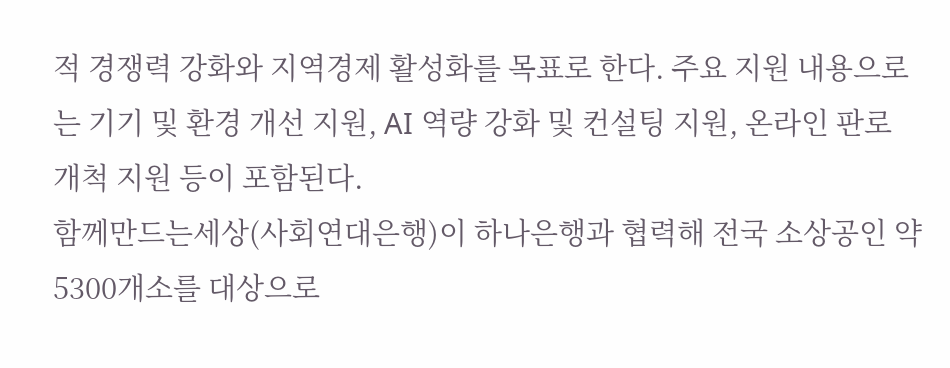적 경쟁력 강화와 지역경제 활성화를 목표로 한다. 주요 지원 내용으로는 기기 및 환경 개선 지원, AI 역량 강화 및 컨설팅 지원, 온라인 판로 개척 지원 등이 포함된다.
함께만드는세상(사회연대은행)이 하나은행과 협력해 전국 소상공인 약 5300개소를 대상으로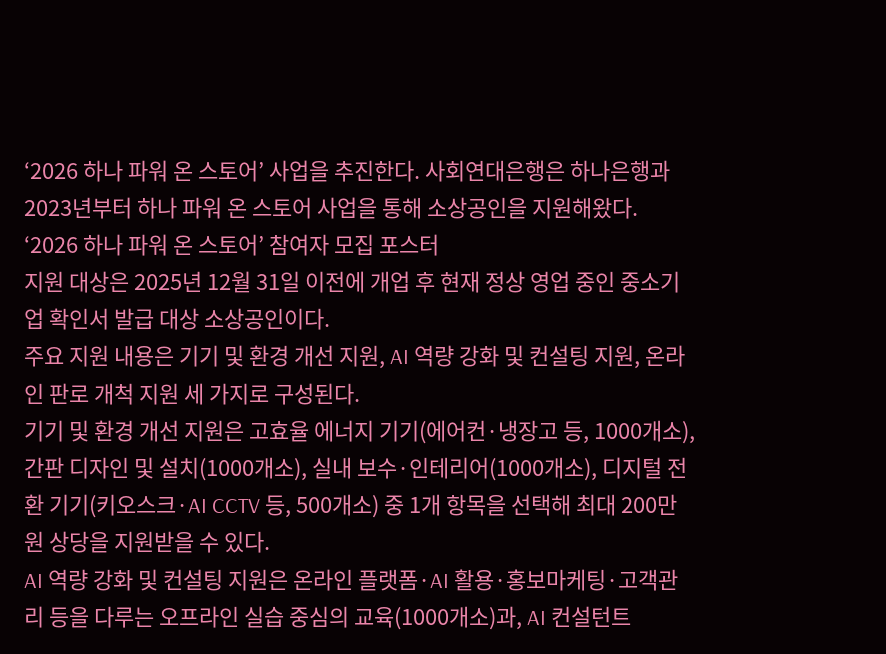‘2026 하나 파워 온 스토어’ 사업을 추진한다. 사회연대은행은 하나은행과 2023년부터 하나 파워 온 스토어 사업을 통해 소상공인을 지원해왔다.
‘2026 하나 파워 온 스토어’ 참여자 모집 포스터
지원 대상은 2025년 12월 31일 이전에 개업 후 현재 정상 영업 중인 중소기업 확인서 발급 대상 소상공인이다.
주요 지원 내용은 기기 및 환경 개선 지원, AI 역량 강화 및 컨설팅 지원, 온라인 판로 개척 지원 세 가지로 구성된다.
기기 및 환경 개선 지원은 고효율 에너지 기기(에어컨·냉장고 등, 1000개소), 간판 디자인 및 설치(1000개소), 실내 보수·인테리어(1000개소), 디지털 전환 기기(키오스크·AI CCTV 등, 500개소) 중 1개 항목을 선택해 최대 200만 원 상당을 지원받을 수 있다.
AI 역량 강화 및 컨설팅 지원은 온라인 플랫폼·AI 활용·홍보마케팅·고객관리 등을 다루는 오프라인 실습 중심의 교육(1000개소)과, AI 컨설턴트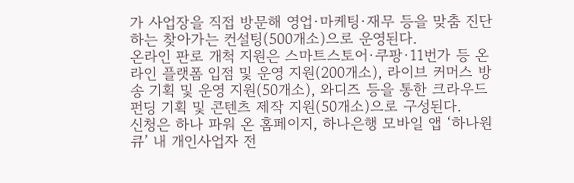가 사업장을 직접 방문해 영업·마케팅·재무 등을 맞춤 진단하는 찾아가는 컨설팅(500개소)으로 운영된다.
온라인 판로 개척 지원은 스마트스토어·쿠팡·11번가 등 온라인 플랫폼 입점 및 운영 지원(200개소), 라이브 커머스 방송 기획 및 운영 지원(50개소), 와디즈 등을 통한 크라우드 펀딩 기획 및 콘텐츠 제작 지원(50개소)으로 구성된다.
신청은 하나 파워 온 홈페이지, 하나은행 모바일 앱 ‘하나원큐’ 내 개인사업자 전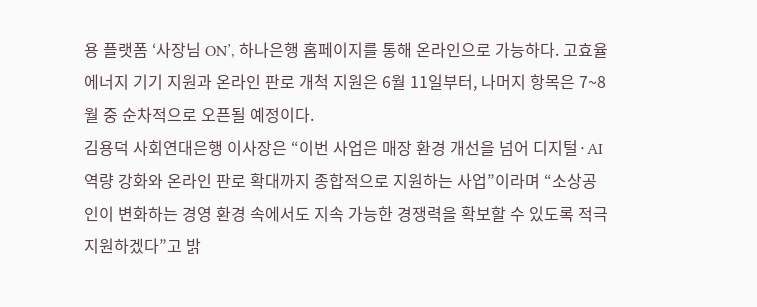용 플랫폼 ‘사장님 ON’, 하나은행 홈페이지를 통해 온라인으로 가능하다. 고효율 에너지 기기 지원과 온라인 판로 개척 지원은 6월 11일부터, 나머지 항목은 7~8월 중 순차적으로 오픈될 예정이다.
김용덕 사회연대은행 이사장은 “이번 사업은 매장 환경 개선을 넘어 디지털·AI 역량 강화와 온라인 판로 확대까지 종합적으로 지원하는 사업”이라며 “소상공인이 변화하는 경영 환경 속에서도 지속 가능한 경쟁력을 확보할 수 있도록 적극 지원하겠다”고 밝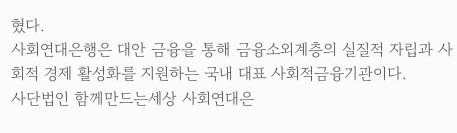혔다.
사회연대은행은 대안 금융을 통해 금융소외계층의 실질적 자립과 사회적 경제 활성화를 지원하는 국내 대표 사회적금융기관이다.
사단법인 함께만드는세상 사회연대은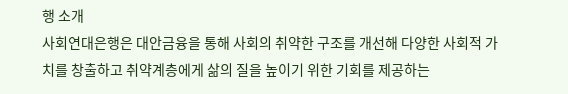행 소개
사회연대은행은 대안금융을 통해 사회의 취약한 구조를 개선해 다양한 사회적 가치를 창출하고 취약계층에게 삶의 질을 높이기 위한 기회를 제공하는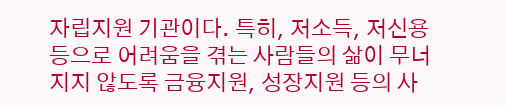자립지원 기관이다. 특히, 저소득, 저신용 등으로 어려움을 겪는 사람들의 삶이 무너지지 않도록 금융지원, 성장지원 등의 사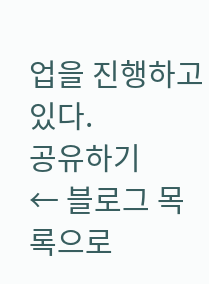업을 진행하고 있다.
공유하기
← 블로그 목록으로